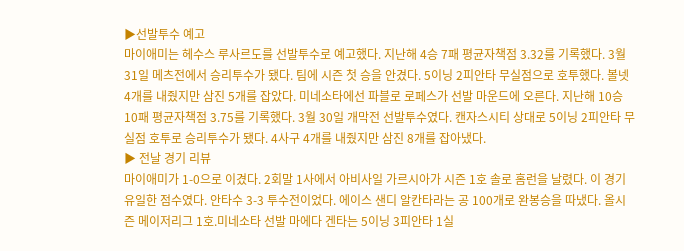▶선발투수 예고
마이애미는 헤수스 루사르도를 선발투수로 예고했다. 지난해 4승 7패 평균자책점 3.32를 기록했다. 3월 31일 메츠전에서 승리투수가 됐다. 팀에 시즌 첫 승을 안겼다. 5이닝 2피안타 무실점으로 호투했다. 볼넷 4개를 내줬지만 삼진 5개를 잡았다. 미네소타에선 파블로 로페스가 선발 마운드에 오른다. 지난해 10승 10패 평균자책점 3.75를 기록했다. 3월 30일 개막전 선발투수였다. 캔자스시티 상대로 5이닝 2피안타 무실점 호투로 승리투수가 됐다. 4사구 4개를 내줬지만 삼진 8개를 잡아냈다.
▶ 전날 경기 리뷰
마이애미가 1-0으로 이겼다. 2회말 1사에서 아비사일 가르시아가 시즌 1호 솔로 홈런을 날렸다. 이 경기 유일한 점수였다. 안타수 3-3 투수전이었다. 에이스 샌디 알칸타라는 공 100개로 완봉승을 따냈다. 올시즌 메이저리그 1호.미네소타 선발 마에다 겐타는 5이닝 3피안타 1실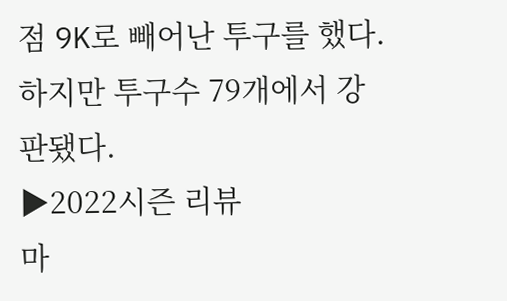점 9K로 빼어난 투구를 했다. 하지만 투구수 79개에서 강판됐다.
▶2022시즌 리뷰
마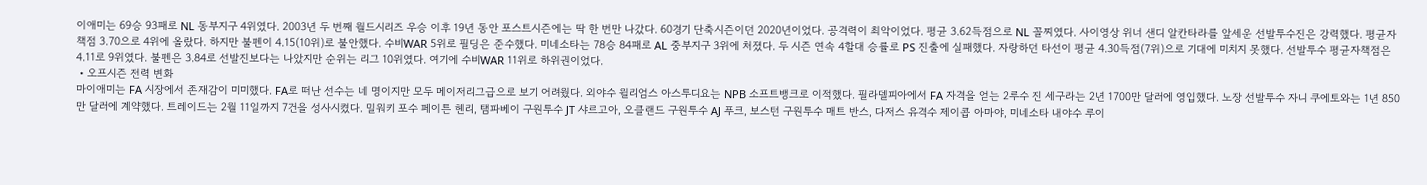이애미는 69승 93패로 NL 동부지구 4위였다. 2003년 두 번째 월드시리즈 우승 이후 19년 동안 포스트시즌에는 딱 한 번만 나갔다. 60경기 단축시즌이던 2020년이었다. 공격력이 최악이었다. 평균 3.62득점으로 NL 꼴찌였다. 사이영상 위너 샌디 알칸타라를 앞세운 선발투수진은 강력했다. 평균자책점 3.70으로 4위에 올랐다. 하지만 불펜이 4.15(10위)로 불안했다. 수비WAR 5위로 필딩은 준수했다. 미네소타는 78승 84패로 AL 중부지구 3위에 처졌다. 두 시즌 연속 4할대 승률로 PS 진출에 실패했다. 자랑하던 타선이 평균 4.30득점(7위)으로 기대에 미치지 못했다. 선발투수 평균자책점은 4.11로 9위였다. 불펜은 3.84로 선발진보다는 나았지만 순위는 리그 10위였다. 여기에 수비WAR 11위로 하위권이었다.
・오프시즌 전력 변화
마이애미는 FA 시장에서 존재감이 미미했다. FA로 떠난 선수는 네 명이지만 모두 메이저리그급으로 보기 어려웠다. 외야수 윌리엄스 아스투디요는 NPB 소프트뱅크로 이적했다. 필라델피아에서 FA 자격을 얻는 2루수 진 세구라는 2년 1700만 달러에 영입했다. 노장 선발투수 자니 쿠에토와는 1년 850만 달러에 계약했다. 트레이드는 2월 11일까지 7건을 성사시켰다. 밀워키 포수 페이튼 헨리, 탬파베이 구원투수 JT 샤르고아, 오클랜드 구원투수 AJ 푸크, 보스턴 구원투수 매트 반스, 다저스 유격수 제이콥 아마야, 미네소타 내야수 루이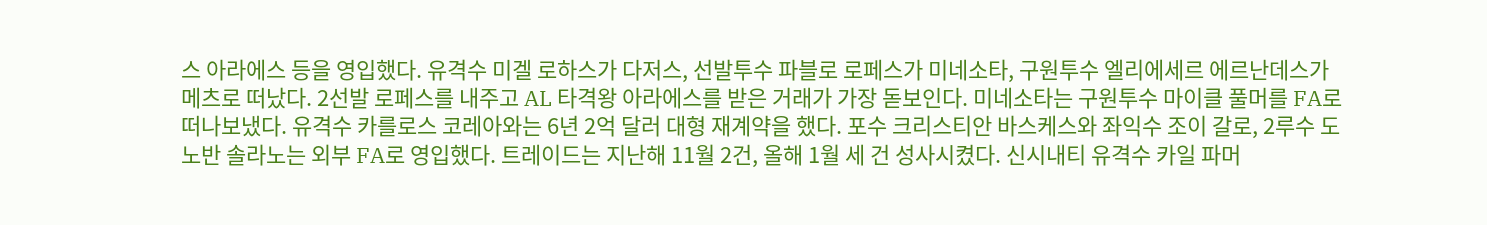스 아라에스 등을 영입했다. 유격수 미겔 로하스가 다저스, 선발투수 파블로 로페스가 미네소타, 구원투수 엘리에세르 에르난데스가 메츠로 떠났다. 2선발 로페스를 내주고 AL 타격왕 아라에스를 받은 거래가 가장 돋보인다. 미네소타는 구원투수 마이클 풀머를 FA로 떠나보냈다. 유격수 카를로스 코레아와는 6년 2억 달러 대형 재계약을 했다. 포수 크리스티안 바스케스와 좌익수 조이 갈로, 2루수 도노반 솔라노는 외부 FA로 영입했다. 트레이드는 지난해 11월 2건, 올해 1월 세 건 성사시켰다. 신시내티 유격수 카일 파머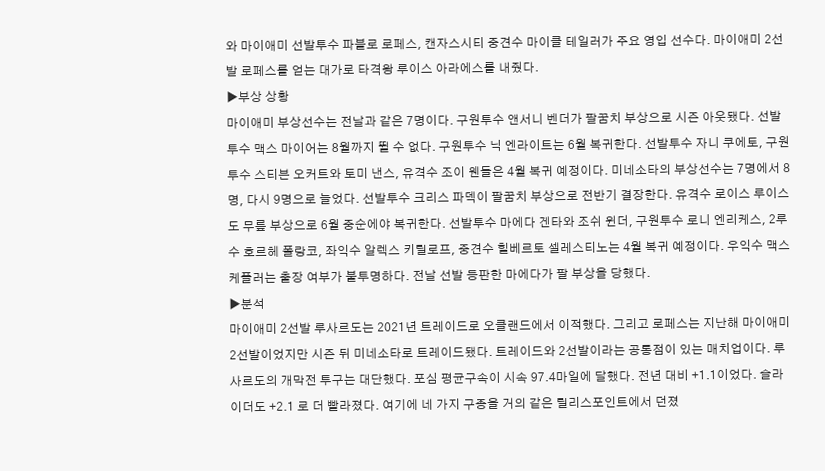와 마이애미 선발투수 파블로 로페스, 캔자스시티 중견수 마이클 테일러가 주요 영입 선수다. 마이애미 2선발 로페스를 얻는 대가로 타격왕 루이스 아라에스를 내줬다.
▶부상 상황
마이애미 부상선수는 전날과 같은 7명이다. 구원투수 앤서니 벤더가 팔꿈치 부상으로 시즌 아웃됐다. 선발투수 맥스 마이어는 8월까지 뛸 수 없다. 구원투수 닉 엔라이트는 6월 복귀한다. 선발투수 자니 쿠에토, 구원투수 스티븐 오커트와 토미 낸스, 유격수 조이 웬들은 4월 복귀 예정이다. 미네소타의 부상선수는 7명에서 8명, 다시 9명으로 늘었다. 선발투수 크리스 파덱이 팔꿈치 부상으로 전반기 결장한다. 유격수 로이스 루이스도 무릎 부상으로 6월 중순에야 복귀한다. 선발투수 마에다 겐타와 조쉬 윈더, 구원투수 로니 엔리케스, 2루수 호르헤 폴랑코, 좌익수 알렉스 키릴로프, 중견수 힐베르토 셀레스티노는 4월 복귀 예정이다. 우익수 맥스 케플러는 출장 여부가 불투명하다. 전날 선발 등판한 마에다가 팔 부상을 당했다.
▶분석
마이애미 2선발 루사르도는 2021년 트레이드로 오클랜드에서 이적했다. 그리고 로페스는 지난해 마이애미 2선발이었지만 시즌 뒤 미네소타로 트레이드됐다. 트레이드와 2선발이라는 공통점이 있는 매치업이다. 루사르도의 개막전 투구는 대단했다. 포심 평균구속이 시속 97.4마일에 달했다. 전년 대비 +1.1이었다. 슬라이더도 +2.1 로 더 빨라졌다. 여기에 네 가지 구종을 거의 같은 릴리스포인트에서 던졌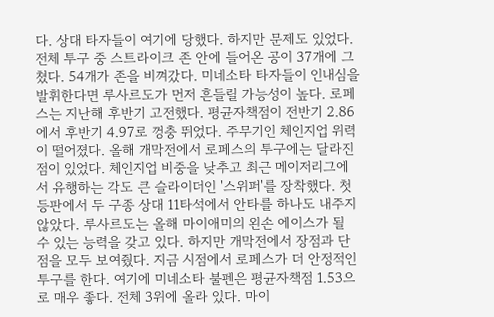다. 상대 타자들이 여기에 당했다. 하지만 문제도 있었다. 전체 투구 중 스트라이크 존 안에 들어온 공이 37개에 그쳤다. 54개가 존을 비껴갔다. 미네소타 타자들이 인내심을 발휘한다면 루사르도가 먼저 흔들릴 가능성이 높다. 로페스는 지난해 후반기 고전했다. 평균자책점이 전반기 2.86에서 후반기 4.97로 껑충 뛰었다. 주무기인 체인지업 위력이 떨어졌다. 올해 개막전에서 로페스의 투구에는 달라진 점이 있었다. 체인지업 비중을 낮추고 최근 메이저리그에서 유행하는 각도 큰 슬라이더인 '스위퍼'를 장착했다. 첫 등판에서 두 구종 상대 11타석에서 안타를 하나도 내주지 않았다. 루사르도는 올해 마이애미의 왼손 에이스가 될 수 있는 능력을 갖고 있다. 하지만 개막전에서 장점과 단점을 모두 보여줬다. 지금 시점에서 로페스가 더 안정적인 투구를 한다. 여기에 미네소타 불펜은 평균자책점 1.53으로 매우 좋다. 전체 3위에 올라 있다. 마이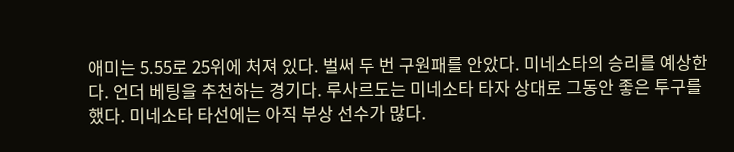애미는 5.55로 25위에 처져 있다. 벌써 두 번 구원패를 안았다. 미네소타의 승리를 예상한다. 언더 베팅을 추천하는 경기다. 루사르도는 미네소타 타자 상대로 그동안 좋은 투구를 했다. 미네소타 타선에는 아직 부상 선수가 많다.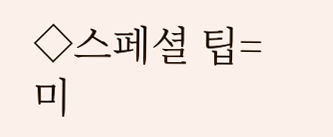◇스페셜 팁=미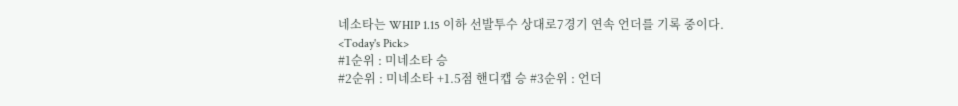네소타는 WHIP 1.15 이하 선발투수 상대로7경기 연속 언더를 기록 중이다.
<Today's Pick>
#1순위 : 미네소타 승
#2순위 : 미네소타 +1.5점 핸디캡 승 #3순위 : 언더